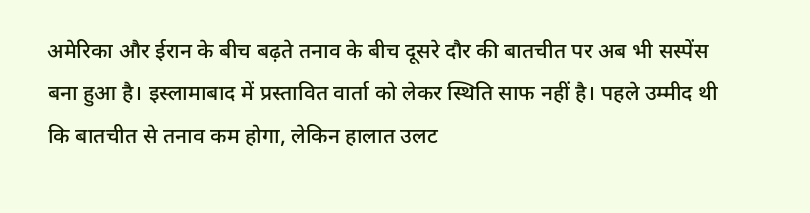अमेरिका और ईरान के बीच बढ़ते तनाव के बीच दूसरे दौर की बातचीत पर अब भी सस्पेंस बना हुआ है। इस्लामाबाद में प्रस्तावित वार्ता को लेकर स्थिति साफ नहीं है। पहले उम्मीद थी कि बातचीत से तनाव कम होगा, लेकिन हालात उलट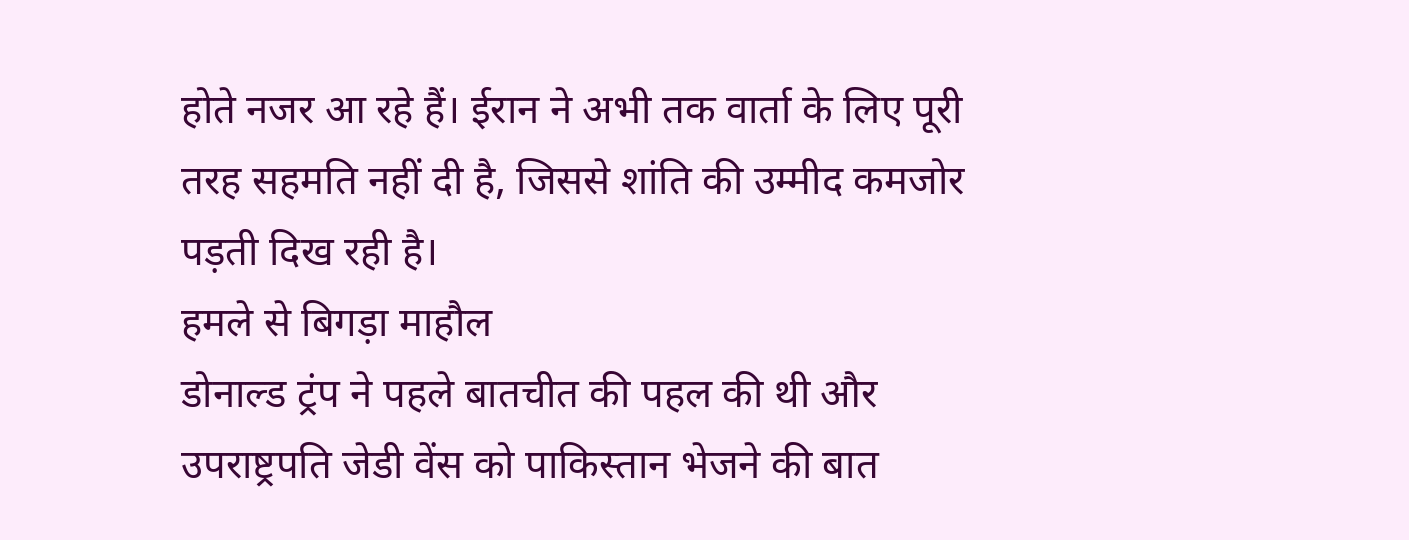होते नजर आ रहे हैं। ईरान ने अभी तक वार्ता के लिए पूरी तरह सहमति नहीं दी है, जिससे शांति की उम्मीद कमजोर पड़ती दिख रही है।
हमले से बिगड़ा माहौल
डोनाल्ड ट्रंप ने पहले बातचीत की पहल की थी और उपराष्ट्रपति जेडी वेंस को पाकिस्तान भेजने की बात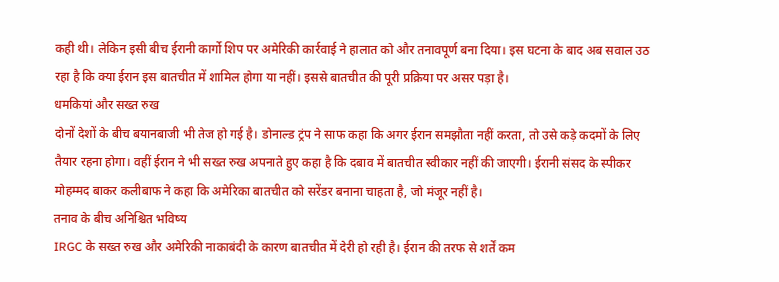कही थी। लेकिन इसी बीच ईरानी कार्गो शिप पर अमेरिकी कार्रवाई ने हालात को और तनावपूर्ण बना दिया। इस घटना के बाद अब सवाल उठ रहा है कि क्या ईरान इस बातचीत में शामिल होगा या नहीं। इससे बातचीत की पूरी प्रक्रिया पर असर पड़ा है।
धमकियां और सख्त रुख
दोनों देशों के बीच बयानबाजी भी तेज हो गई है। डोनाल्ड ट्रंप ने साफ कहा कि अगर ईरान समझौता नहीं करता, तो उसे कड़े कदमों के लिए तैयार रहना होगा। वहीं ईरान ने भी सख्त रुख अपनाते हुए कहा है कि दबाव में बातचीत स्वीकार नहीं की जाएगी। ईरानी संसद के स्पीकर मोहम्मद बाकर कलीबाफ ने कहा कि अमेरिका बातचीत को सरेंडर बनाना चाहता है, जो मंजूर नहीं है।
तनाव के बीच अनिश्चित भविष्य
IRGC के सख्त रुख और अमेरिकी नाकाबंदी के कारण बातचीत में देरी हो रही है। ईरान की तरफ से शर्तें कम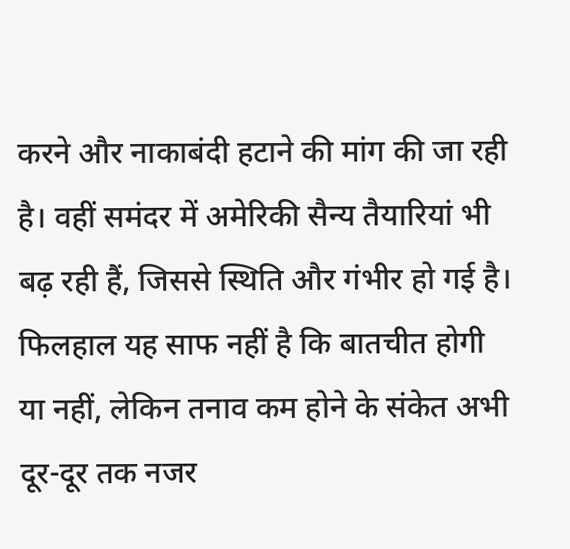करने और नाकाबंदी हटाने की मांग की जा रही है। वहीं समंदर में अमेरिकी सैन्य तैयारियां भी बढ़ रही हैं, जिससे स्थिति और गंभीर हो गई है। फिलहाल यह साफ नहीं है कि बातचीत होगी या नहीं, लेकिन तनाव कम होने के संकेत अभी दूर-दूर तक नजर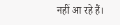नहीं आ रहे हैं।